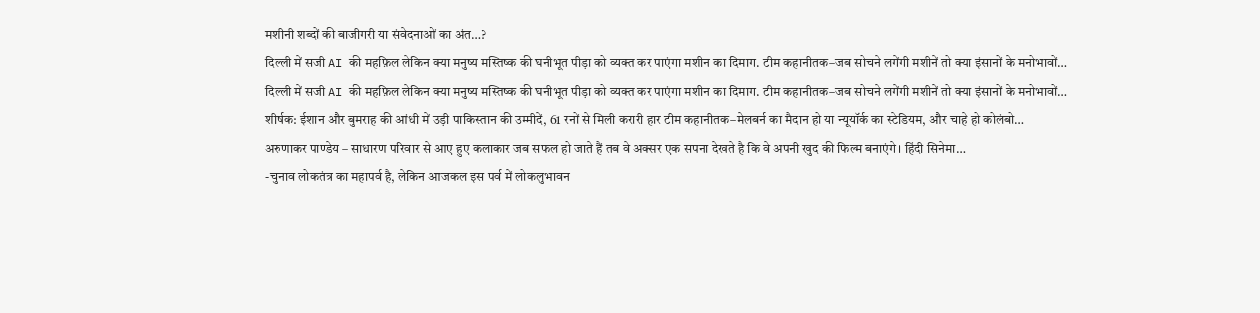मशीनी शब्दों की बाजीगरी या संवेदनाओं का अंत…?
दिल्ली में सजी AI की महफ़िल लेकिन क्या मनुष्य मस्तिष्क की घनीभूत पीड़ा को व्यक्त कर पाएंगा मशीन का दिमाग. टीम कहानीतक–जब सोचने लगेंगी मशीनें तो क्या इंसानों के मनोभावों…
दिल्ली में सजी AI की महफ़िल लेकिन क्या मनुष्य मस्तिष्क की घनीभूत पीड़ा को व्यक्त कर पाएंगा मशीन का दिमाग. टीम कहानीतक–जब सोचने लगेंगी मशीनें तो क्या इंसानों के मनोभावों…
शीर्षक: ईशान और बुमराह की आंधी में उड़ी पाकिस्तान की उम्मीदें, 61 रनों से मिली करारी हार टीम कहानीतक–मेलबर्न का मैदान हो या न्यूयॉर्क का स्टेडियम, और चाहे हो कोलंबो…
अरुणाकर पाण्डेय – साधारण परिवार से आए हुए कलाकार जब सफल हो जाते हैं तब वे अक्सर एक सपना देखते है कि वे अपनी खुद की फिल्म बनाएंगे। हिंदी सिनेमा…
-चुनाव लोकतंत्र का महापर्व है, लेकिन आजकल इस पर्व में लोकलुभावन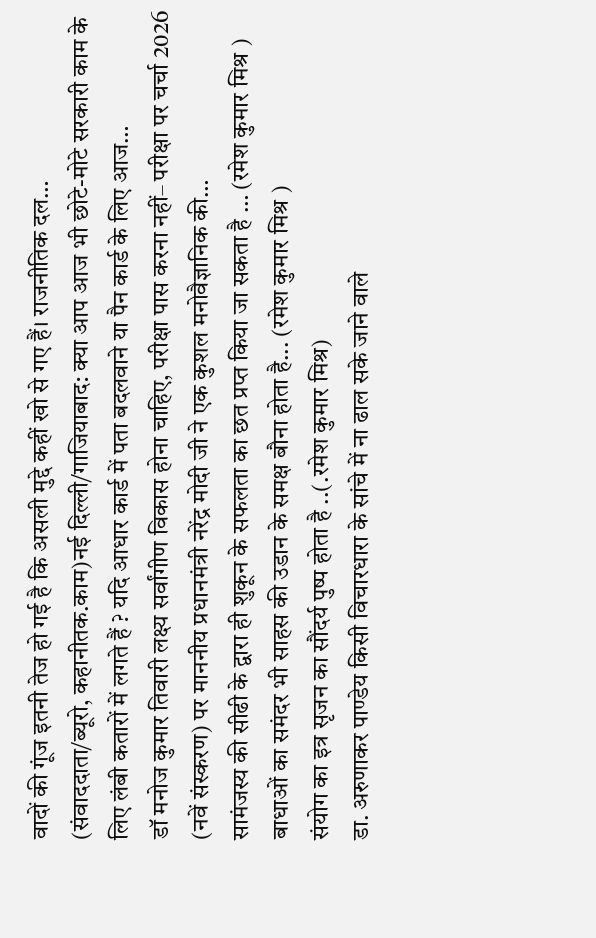वादों की गूंज इतनी तेज हो गई है कि असली मुद्दे कहीं खो से गए हैं। राजनीतिक दल…
(संवाददाता/ब्यूरो, कहानीतक.काम)नई दिल्ली/गाजियाबाद: क्या आप आज भी छोटे-मोटे सरकारी काम के लिए लंबी कतारों में लगते हैं ? यदि आधार कार्ड में पता बदलवाने या पैन कार्ड के लिए आज…
डॉ मनोज कुमार तिवारी लक्ष्य सर्वांगीण विकास होना चाहिए, परीक्षा पास करना नहीं– परीक्षा पर चर्चा 2026 (नवें संस्करण) पर माननीय प्रधानमंत्री नरेंद्र मोदी जी ने एक कुशल मनोवैज्ञानिक की…
सामंजस्य की सीढी के द्वारा ही शुकून के सफलता का छत प्रप्त किया जा सकता है … (रमेश कुमार मिश्र )
बाधाओं का समंदर भी साहस की उडान के समक्ष बौना होता है... (रमेश कुमार मिश्र )
संयोग का इत्र सृजन का सौंदर्य पुष्प होता है ..(.रमेश कुमार मिश्र)
डा. अरुणाकर पाण्डेय किसी विचारधारा के सांचे में ना ढाल सके जाने वाले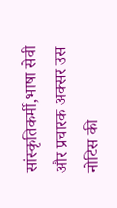सांस्कृतिकर्मी,भाषा सेवी और प्रचारक अक्सर उस नोटिस की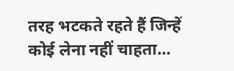तरह भटकते रहते हैं जिन्हें कोई लेना नहीं चाहता…